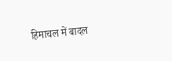हिमाचल में बादल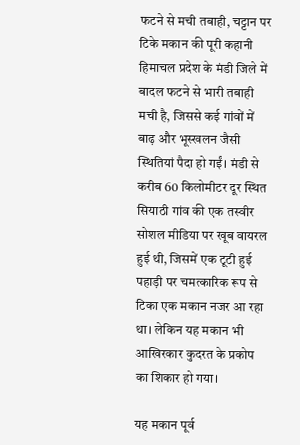फटने से मची तबाही, चट्टान पर टिके मकान की पूरी कहानी
हिमाचल प्रदेश के मंडी जिले में बादल फटने से भारी तबाही मची है, जिससे कई गांवों में बाढ़ और भूस्खलन जैसी स्थितियां पैदा हो गईं। मंडी से करीब 60 किलोमीटर दूर स्थित सियाठी गांव की एक तस्वीर सोशल मीडिया पर खूब वायरल हुई थी, जिसमें एक टूटी हुई पहाड़ी पर चमत्कारिक रूप से टिका एक मकान नजर आ रहा था। लेकिन यह मकान भी आखिरकार कुदरत के प्रकोप का शिकार हो गया।

यह मकान पूर्व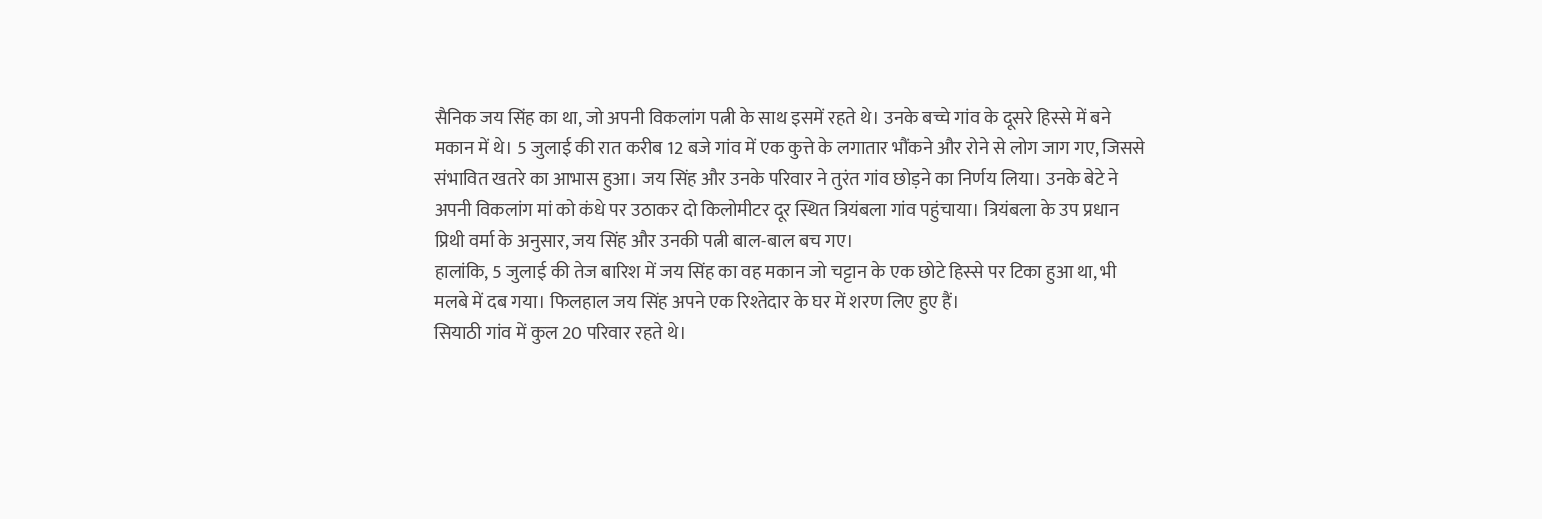सैनिक जय सिंह का था, जो अपनी विकलांग पत्नी के साथ इसमें रहते थे। उनके बच्चे गांव के दूसरे हिस्से में बने मकान में थे। 5 जुलाई की रात करीब 12 बजे गांव में एक कुत्ते के लगातार भौंकने और रोने से लोग जाग गए, जिससे संभावित खतरे का आभास हुआ। जय सिंह और उनके परिवार ने तुरंत गांव छोड़ने का निर्णय लिया। उनके बेटे ने अपनी विकलांग मां को कंधे पर उठाकर दो किलोमीटर दूर स्थित त्रियंबला गांव पहुंचाया। त्रियंबला के उप प्रधान प्रिथी वर्मा के अनुसार, जय सिंह और उनकी पत्नी बाल-बाल बच गए।
हालांकि, 5 जुलाई की तेज बारिश में जय सिंह का वह मकान जो चट्टान के एक छोटे हिस्से पर टिका हुआ था, भी मलबे में दब गया। फिलहाल जय सिंह अपने एक रिश्तेदार के घर में शरण लिए हुए हैं।
सियाठी गांव में कुल 20 परिवार रहते थे।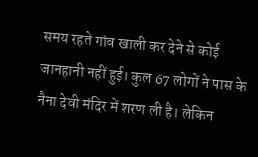समय रहते गांव खाली कर देने से कोई जानहानी नहीं हुई। कुल 67 लोगों ने पास के नैना देवी मंदिर में शरण ली है। लेकिन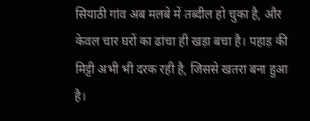सियाठी गांव अब मलबे में तब्दील हो चुका है, और केवल चार घरों का ढांचा ही खड़ा बचा है। पहाड़ की मिट्टी अभी भी दरक रही है, जिससे खतरा बना हुआ है।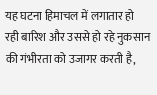यह घटना हिमाचल में लगातार हो रही बारिश और उससे हो रहे नुकसान की गंभीरता को उजागर करती है,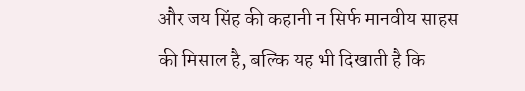और जय सिंह की कहानी न सिर्फ मानवीय साहस की मिसाल है, बल्कि यह भी दिखाती है कि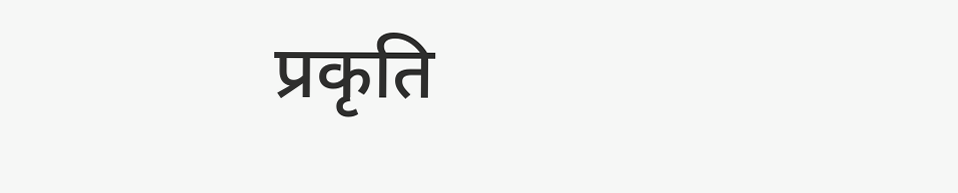प्रकृति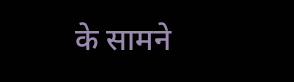के सामने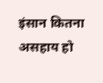इंसान कितना असहाय हो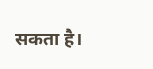सकता है।